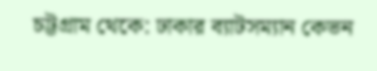চট্টগ্রাম থেকে: ঢাকার ব্যাটসম্যান কেভন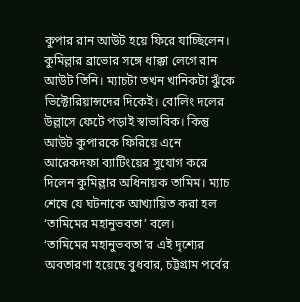কুপার রান আউট হয়ে ফিরে যাচ্ছিলেন। কুমিল্লার ব্রাভোর সঙ্গে ধাক্কা লেগে রান আউট তিনি। ম্যাচটা তখন খানিকটা ঝুঁকে ভিক্টোরিয়ান্সদের দিকেই। বোলিং দলের উল্লাসে ফেটে পড়াই স্বাভাবিক। কিন্তু আউট কুপারকে ফিরিয়ে এনে আরেকদফা ব্যাটিংয়ের সুযোগ করে দিলেন কুমিল্লার অধিনায়ক তামিম। ম্যাচ শেষে যে ঘটনাকে আখ্যায়িত করা হল ‘তামিমের মহানুভবতা’ বলে।
‘তামিমের মহানুভবতা’র এই দৃশ্যের অবতারণা হয়েছে বুধবার, চট্টগ্রাম পর্বের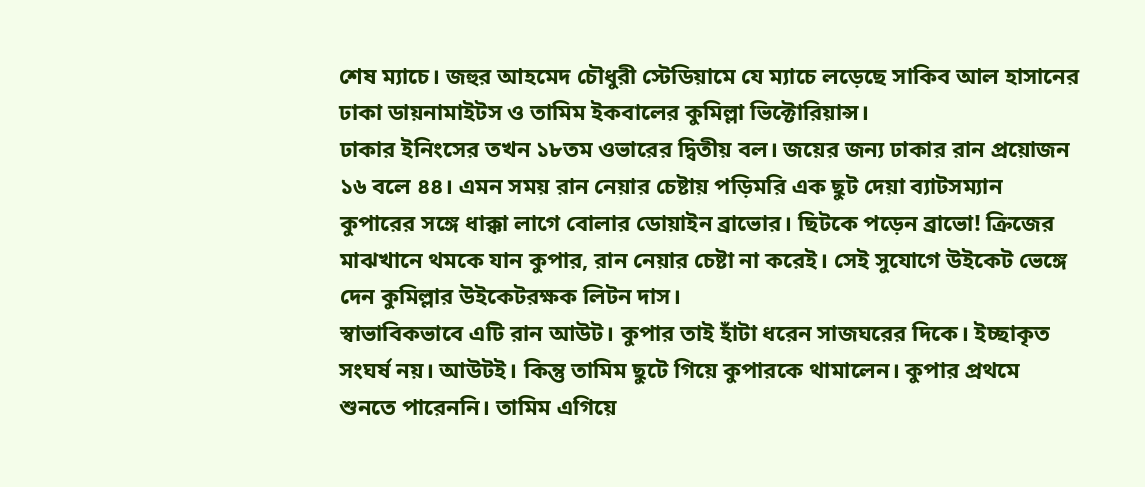শেষ ম্যাচে। জহুর আহমেদ চৌধুরী স্টেডিয়ামে যে ম্যাচে লড়েছে সাকিব আল হাসানের ঢাকা ডায়নামাইটস ও তামিম ইকবালের কুমিল্লা ভিক্টোরিয়ান্স।
ঢাকার ইনিংসের তখন ১৮তম ওভারের দ্বিতীয় বল। জয়ের জন্য ঢাকার রান প্রয়োজন ১৬ বলে ৪৪। এমন সময় রান নেয়ার চেষ্টায় পড়িমরি এক ছুট দেয়া ব্যাটসম্যান কুপারের সঙ্গে ধাক্কা লাগে বোলার ডোয়াইন ব্রাভোর। ছিটকে পড়েন ব্রাভো! ক্রিজের মাঝখানে থমকে যান কুপার, রান নেয়ার চেষ্টা না করেই। সেই সুযোগে উইকেট ভেঙ্গে দেন কুমিল্লার উইকেটরক্ষক লিটন দাস।
স্বাভাবিকভাবে এটি রান আউট। কুপার তাই হাঁটা ধরেন সাজঘরের দিকে। ইচ্ছাকৃত সংঘর্ষ নয়। আউটই। কিন্তু তামিম ছুটে গিয়ে কুপারকে থামালেন। কুপার প্রথমে শুনতে পারেননি। তামিম এগিয়ে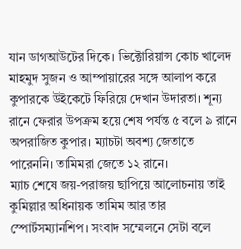যান ডাগআউটের দিকে। ভিক্টোরিয়ান্স কোচ খালেদ মাহমুদ সুজন ও আম্পায়ারের সঙ্গে আলাপ করে কুপারকে উইকেটে ফিরিয়ে দেখান উদারতা। শূন্য রানে ফেরার উপক্রম হয়ে শেষ পর্যন্ত ৫ বলে ৯ রানে অপরাজিত কুপার। ম্যাচটা অবশ্য জেতাতে পারেননি। তামিমরা জেতে ১২ রানে।
ম্যাচ শেষে জয়-পরাজয় ছাপিয়ে আলোচনায় তাই কুমিল্লার অধিনায়ক তামিম আর তার স্পোর্টসম্যানশিপ। সংবাদ সম্মেলনে সেটা বলে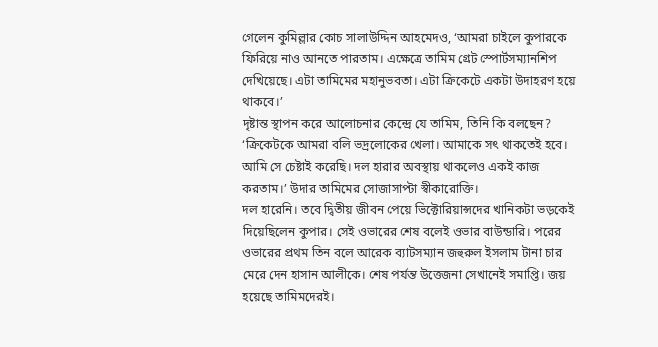গেলেন কুমিল্লার কোচ সালাউদ্দিন আহমেদও, ‘আমরা চাইলে কুপারকে ফিরিয়ে নাও আনতে পারতাম। এক্ষেত্রে তামিম গ্রেট স্পোর্টসম্যানশিপ দেখিয়েছে। এটা তামিমের মহানুভবতা। এটা ক্রিকেটে একটা উদাহরণ হয়ে থাকবে।’
দৃষ্টান্ত স্থাপন করে আলোচনার কেন্দ্রে যে তামিম, তিনি কি বলছেন? ‘ক্রিকেটকে আমরা বলি ভদ্রলোকের খেলা। আমাকে সৎ থাকতেই হবে। আমি সে চেষ্টাই করেছি। দল হারার অবস্থায় থাকলেও একই কাজ করতাম।’ উদার তামিমের সোজাসাপ্টা স্বীকারোক্তি।
দল হারেনি। তবে দ্বিতীয় জীবন পেয়ে ভিক্টোরিয়ান্সদের খানিকটা ভড়কেই দিয়েছিলেন কুপার। সেই ওভারের শেষ বলেই ওভার বাউন্ডারি। পরের ওভারের প্রথম তিন বলে আরেক ব্যাটসম্যান জহুরুল ইসলাম টানা চার মেরে দেন হাসান আলীকে। শেষ পর্যন্ত উত্তেজনা সেখানেই সমাপ্তি। জয় হয়েছে তামিমদেরই।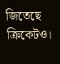জিতেছে ক্রিকেটও।